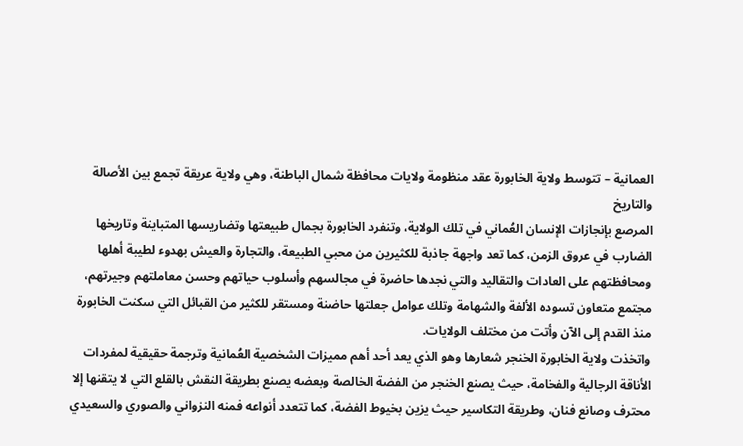العمانية – تتوسط ولاية الخابورة عقد منظومة ولايات محافظة شمال الباطنة، وهي ولاية عريقة تجمع بين الأصالة والتاريخ
المرصع بإنجازات الإنسان العُماني في تلك الولاية، وتنفرد الخابورة بجمال طبيعتها وتضاريسها المتباينة وتاريخها الضارب في عروق الزمن، كما تعد واجهة جاذبة للكثيرين من محبي الطبيعة، والتجارة والعيش بهدوء لطيبة أهلها ومحافظتهم على العادات والتقاليد والتي نجدها حاضرة في مجالسهم وأسلوب حياتهم وحسن معاملتهم وجيرتهم، مجتمع متعاون تسوده الألفة والشهامة وتلك عوامل جعلتها حاضنة ومستقر للكثير من القبائل التي سكنت الخابورة منذ القدم إلى الآن وأتت من مختلف الولايات.
واتخذت ولاية الخابورة الخنجر شعارها وهو الذي يعد أحد أهم مميزات الشخصية العُمانية وترجمة حقيقية لمفردات الأناقة الرجالية والفخامة، حيث يصنع الخنجر من الفضة الخالصة وبعضه يصنع بطريقة النقش بالقلع التي لا يتقنها إلا محترف وصانع فنان، وطريقة التكاسير حيث يزين بخيوط الفضة، كما تتعدد أنواعه فمنه النزواني والصوري والسعيدي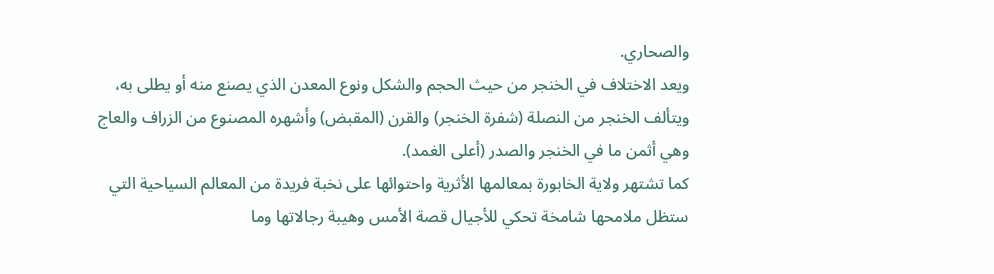والصحاري.
ويعد الاختلاف في الخنجر من حيث الحجم والشكل ونوع المعدن الذي يصنع منه أو يطلى به، ويتألف الخنجر من النصلة (شفرة الخنجر) والقرن (المقبض) وأشهره المصنوع من الزراف والعاج وهي أثمن ما في الخنجر والصدر (أعلى الغمد).
كما تشتهر ولاية الخابورة بمعالمها الأثرية واحتوائها على نخبة فريدة من المعالم السياحية التي ستظل ملامحها شامخة تحكي للأجيال قصة الأمس وهيبة رجالاتها وما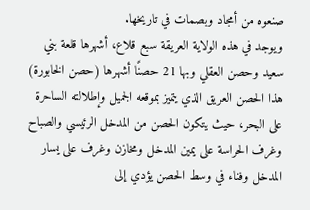صنعوه من أمجاد وبصمات في تاريخها.
ويوجد في هذه الولاية العريقة سبع قلاع، أشهرها قلعة بني سعيد وحصن العقلي وبها 21 حصنًا أشهرها (حصن الخابورة) هذا الحصن العريق الذي يتميز بموقعه الجميل وإطلالته الساحرة على البحر، حيث يتكون الحصن من المدخل الرئيسي والصباح وغرف الحراسة على يمين المدخل ومخازن وغرف على يسار المدخل وفناء في وسط الحصن يؤدي إلى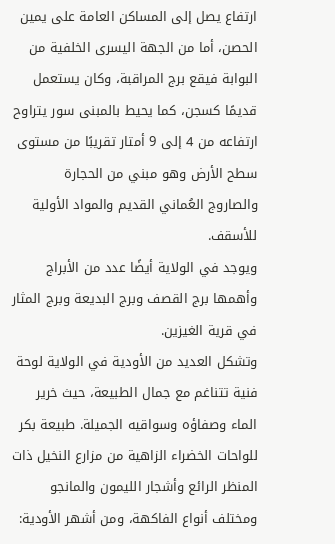ارتفاع يصل إلى المساكن العامة على يمين الحصن، أما من الجهة اليسرى الخلفية من البوابة فيقع برج المراقبة، وكان يستعمل قديمًا كسجن، كما يحيط بالمبنى سور يتراوح ارتفاعه من 4 إلى 9 أمتار تقريبًا من مستوى سطح الأرض وهو مبني من الحجارة والصاروج العُماني القديم والمواد الأولية للأسقف.
ويوجد في الولاية أيضًا عدد من الأبراج وأهمها برج القصف وبرج البديعة وبرج المثار في قرية الغيزين.
وتشكل العديد من الأودية في الولاية لوحة فنية تتناغم مع جمال الطبيعة، حيث خرير الماء وصفاؤه وسواقيه الجميلة. طبيعة بكر للواحات الخضراء الزاهية من مزارع النخيل ذات المنظر الرائع وأشجار الليمون والمانجو ومختلف أنواع الفاكهة، ومن أشهر الأودية: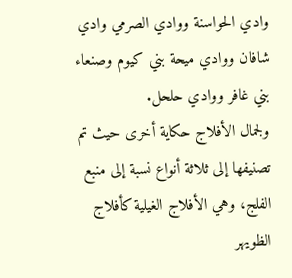وادي الحواسنة ووادي الصرمي وادي شافان ووادي ميحة بني كيوم وصنعاء بني غافر ووادي حلحل.
ولجمال الأفلاج حكاية أخرى حيث تم تصنيفها إلى ثلاثة أنواع نسبة إلى منبع الفلج، وهي الأفلاج الغيلية كأفلاج الظويهر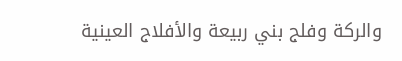والركة وفلج بني ربيعة والأفلاج العينية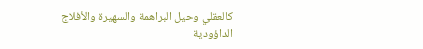كالعقلي وحيل البراهمة والسهيرة والأفلاج الداؤودية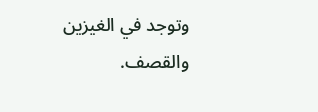وتوجد في الغيزين والقصف.